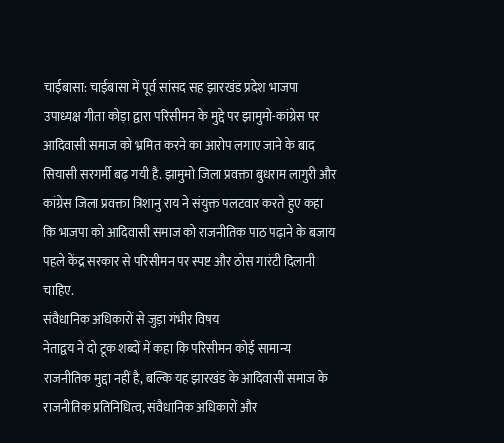चाईबासा: चाईबासा में पूर्व सांसद सह झारखंड प्रदेश भाजपा उपाध्यक्ष गीता कोड़ा द्वारा परिसीमन के मुद्दे पर झामुमो-कांग्रेस पर आदिवासी समाज को भ्रमित करने का आरोप लगाए जाने के बाद सियासी सरगर्मी बढ़ गयी है. झामुमो जिला प्रवक्ता बुधराम लागुरी और कांग्रेस जिला प्रवक्ता त्रिशानु राय ने संयुक्त पलटवार करते हुए कहा कि भाजपा को आदिवासी समाज को राजनीतिक पाठ पढ़ाने के बजाय पहले केंद्र सरकार से परिसीमन पर स्पष्ट और ठोस गारंटी दिलानी चाहिए.
संवैधानिक अधिकारों से जुड़ा गंभीर विषय
नेताद्वय ने दो टूक शब्दों में कहा कि परिसीमन कोई सामान्य राजनीतिक मुद्दा नहीं है, बल्कि यह झारखंड के आदिवासी समाज के राजनीतिक प्रतिनिधित्व, संवैधानिक अधिकारों और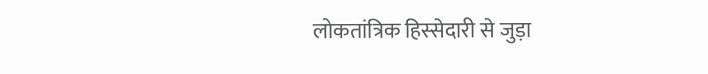लोकतांत्रिक हिस्सेदारी से जुड़ा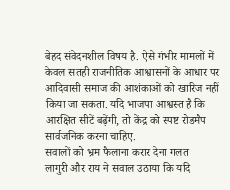बेहद संवेदनशील विषय है. ऐसे गंभीर मामलों में केवल सतही राजनीतिक आश्वासनों के आधार पर आदिवासी समाज की आशंकाओं को खारिज नहीं किया जा सकता. यदि भाजपा आश्वस्त है कि आरक्षित सीटें बढ़ेंगी, तो केंद्र को स्पष्ट रोडमैप सार्वजनिक करना चाहिए.
सवालों को भ्रम फैलाना करार देना गलत
लागुरी और राय ने सवाल उठाया कि यदि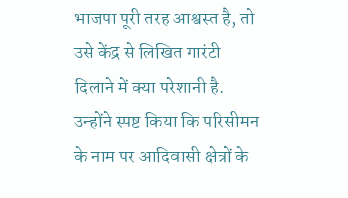भाजपा पूरी तरह आश्वस्त है, तो उसे केंद्र से लिखित गारंटी दिलाने में क्या परेशानी है. उन्होंने स्पष्ट किया कि परिसीमन के नाम पर आदिवासी क्षेत्रों के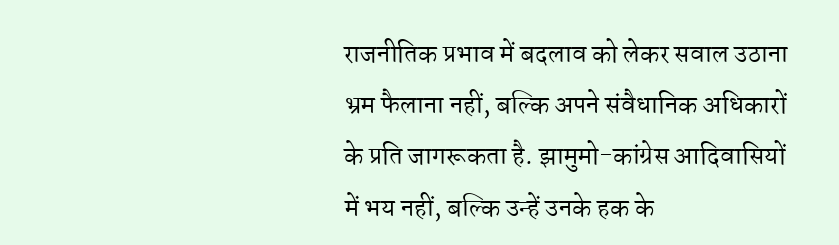राजनीतिक प्रभाव में बदलाव को लेकर सवाल उठाना भ्रम फैलाना नहीं, बल्कि अपने संवैधानिक अधिकारों के प्रति जागरूकता है. झामुमो-कांग्रेस आदिवासियों में भय नहीं, बल्कि उन्हें उनके हक के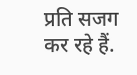प्रति सजग कर रहे हैं.